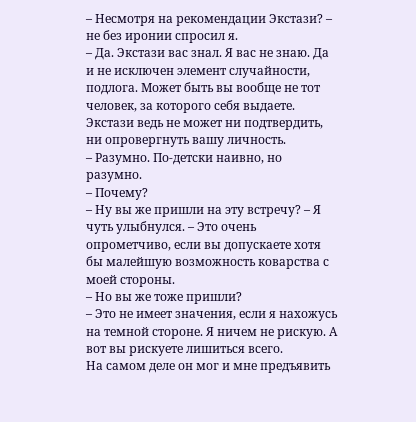– Несмотря на рекомендации Экстази? – не без иронии спросил я.
– Да. Экстази вас знал. Я вас не знаю. Да и не исключен элемент случайности, подлога. Может быть вы вообще не тот человек, за которого себя выдаете. Экстази ведь не может ни подтвердить, ни опровергнуть вашу личность.
– Разумно. По-детски наивно, но разумно.
– Почему?
– Ну вы же пришли на эту встречу? – Я чуть улыбнулся. – Это очень опрометчиво, если вы допускаете хотя бы малейшую возможность коварства с моей стороны.
– Но вы же тоже пришли?
– Это не имеет значения, если я нахожусь на темной стороне. Я ничем не рискую. А вот вы рискуете лишиться всего.
На самом деле он мог и мне предъявить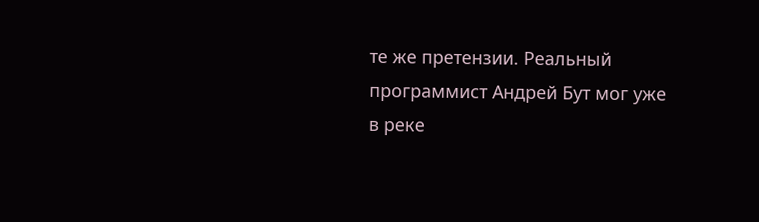те же претензии. Реальный программист Андрей Бут мог уже в реке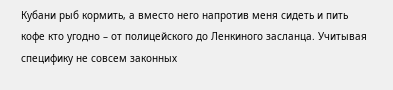Кубани рыб кормить, а вместо него напротив меня сидеть и пить кофе кто угодно – от полицейского до Ленкиного засланца. Учитывая специфику не совсем законных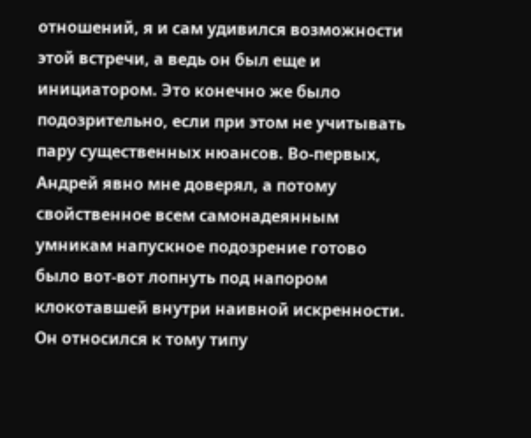отношений, я и сам удивился возможности этой встречи, а ведь он был еще и инициатором. Это конечно же было подозрительно, если при этом не учитывать пару существенных нюансов. Во-первых, Андрей явно мне доверял, а потому свойственное всем самонадеянным умникам напускное подозрение готово было вот-вот лопнуть под напором клокотавшей внутри наивной искренности. Он относился к тому типу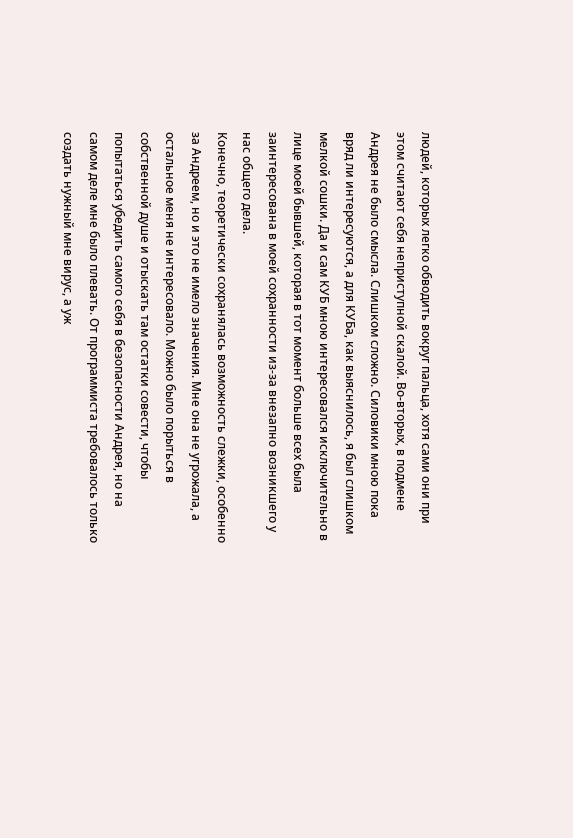людей, которых легко обводить вокруг пальца, хотя сами они при этом считают себя неприступной скалой. Во-вторых, в подмене Андрея не было смысла. Слишком сложно. Силовики мною пока вряд ли интересуются, а для КУБа, как выяснилось, я был слишком мелкой сошки. Да и сам КУБ мною интересовался исключительно в лице моей бывшей, которая в тот момент больше всех была заинтересована в моей сохранности из-за внезапно возникшего у нас общего дела.
Конечно, теоретически сохранялась возможность слежки, особенно за Андреем, но и это не имело значения. Мне она не угрожала, а остальное меня не интересовало. Можно было порыться в собственной душе и отыскать там остатки совести, чтобы попытаться убедить самого себя в безопасности Андрея, но на самом деле мне было плевать. От программиста требовалось только создать нужный мне вирус, а уж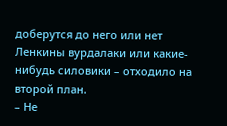доберутся до него или нет Ленкины вурдалаки или какие-нибудь силовики – отходило на второй план.
– Не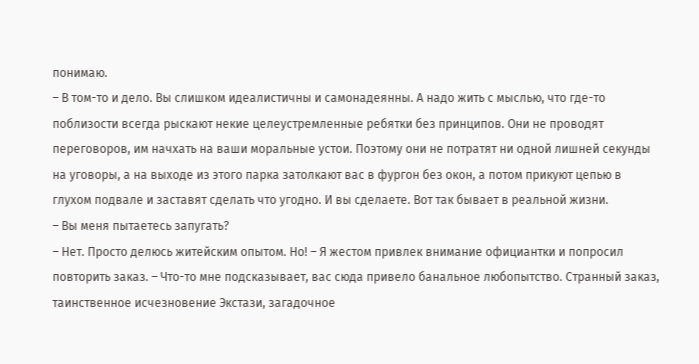понимаю.
– В том-то и дело. Вы слишком идеалистичны и самонадеянны. А надо жить с мыслью, что где-то поблизости всегда рыскают некие целеустремленные ребятки без принципов. Они не проводят переговоров, им начхать на ваши моральные устои. Поэтому они не потратят ни одной лишней секунды на уговоры, а на выходе из этого парка затолкают вас в фургон без окон, а потом прикуют цепью в глухом подвале и заставят сделать что угодно. И вы сделаете. Вот так бывает в реальной жизни.
– Вы меня пытаетесь запугать?
– Нет. Просто делюсь житейским опытом. Но! – Я жестом привлек внимание официантки и попросил повторить заказ. – Что-то мне подсказывает, вас сюда привело банальное любопытство. Странный заказ, таинственное исчезновение Экстази, загадочное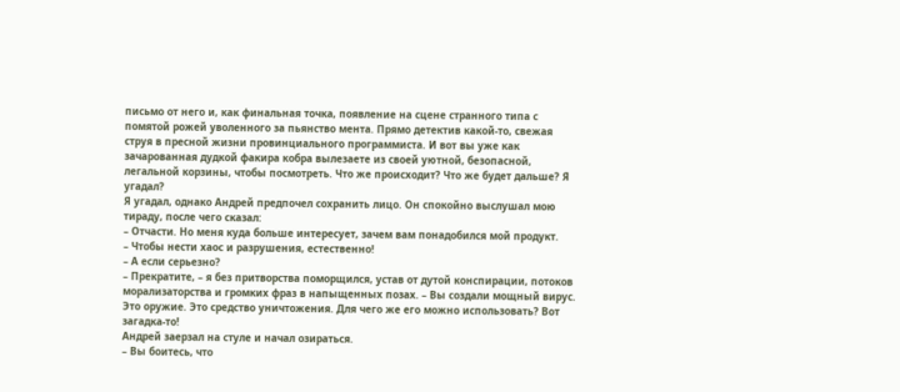письмо от него и, как финальная точка, появление на сцене странного типа с помятой рожей уволенного за пьянство мента. Прямо детектив какой-то, свежая струя в пресной жизни провинциального программиста. И вот вы уже как зачарованная дудкой факира кобра вылезаете из своей уютной, безопасной, легальной корзины, чтобы посмотреть. Что же происходит? Что же будет дальше? Я угадал?
Я угадал, однако Андрей предпочел сохранить лицо. Он спокойно выслушал мою тираду, после чего сказал:
– Отчасти. Но меня куда больше интересует, зачем вам понадобился мой продукт.
– Чтобы нести хаос и разрушения, естественно!
– А если серьезно?
– Прекратите, – я без притворства поморщился, устав от дутой конспирации, потоков морализаторства и громких фраз в напыщенных позах. – Вы создали мощный вирус. Это оружие. Это средство уничтожения. Для чего же его можно использовать? Вот загадка-то!
Андрей заерзал на стуле и начал озираться.
– Вы боитесь, что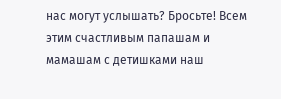нас могут услышать? Бросьте! Всем этим счастливым папашам и мамашам с детишками наш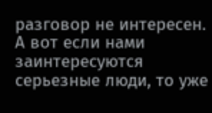разговор не интересен. А вот если нами заинтересуются серьезные люди, то уже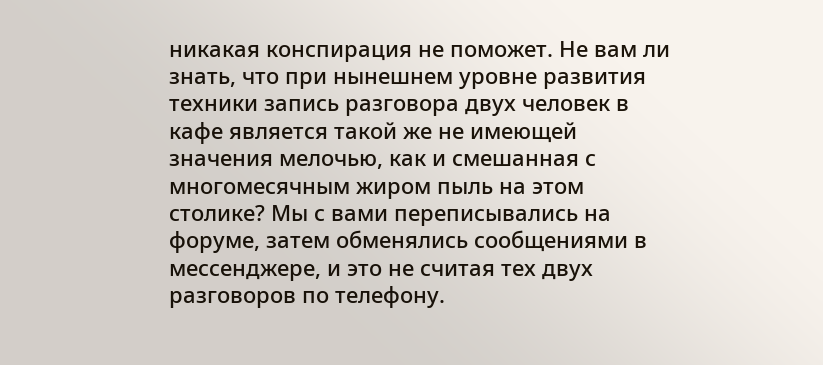никакая конспирация не поможет. Не вам ли знать, что при нынешнем уровне развития техники запись разговора двух человек в кафе является такой же не имеющей значения мелочью, как и смешанная с многомесячным жиром пыль на этом столике? Мы с вами переписывались на форуме, затем обменялись сообщениями в мессенджере, и это не считая тех двух разговоров по телефону.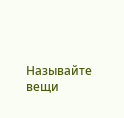Называйте вещи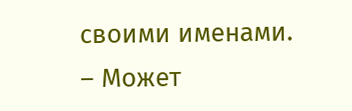своими именами.
– Может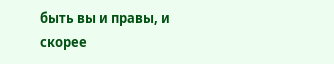быть вы и правы, и скорее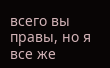всего вы правы, но я все же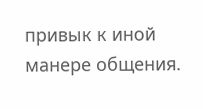привык к иной манере общения.